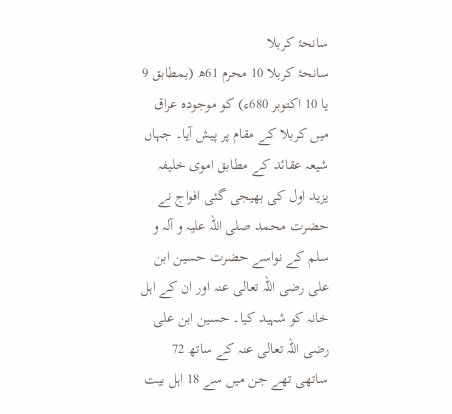سانحۂ کربلا
سانحۂ کربلا 10 محرم 61ھ (بمطابق 9 یا 10 اکتوبر 680ء) کو موجودہ عراق میں کربلا کے مقام پر پیش آیا۔ جہاں شیعہ عقائد کے مطابق اموی خلیفہ یزید اول کی بھیجی گئی افواج نے حضرت محمد صلی اللہ علیہ و آلہ و سلم کے نواسے حضرت حسین ابن علی رضی اللہ تعالی عنہ اور ان کے اہل خانہ کو شہید کیا۔ حسین ابن علی رضی اللہ تعالی عنہ کے ساتھ 72 ساتھی تھے جن میں سے 18 اہل بیت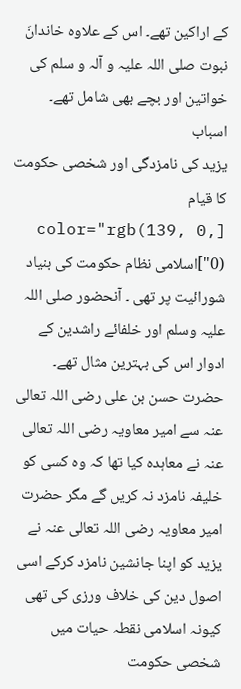کے اراکین تھے۔ اس کے علاوہ خاندانَ نبوت صلی اللہ علیہ و آلہ و سلم کی خواتین اور بچے بھی شامل تھے۔
اسباب
یزید کی نامزدگی اور شخصی حکومت کا قیام
[color="rgb(139, 0, 0)"]اسلامی نظام حکومت کی بنیاد شورائیت پر تھی ۔ آنحضور صلی اللہ علیہ وسلم اور خلفائے راشدین کے ادوار اس کی بہترین مثال تھے۔ حضرت حسن بن علی رضی اللہ تعالی عنہ سے امیر معاویہ رضی اللہ تعالی عنہ نے معاہدہ کیا تھا کہ وہ کسی کو خلیفہ نامزد نہ کریں گے مگر حضرت امیر معاویہ رضی اللہ تعالی عنہ نے یزید کو اپنا جانشین نامزد کرکے اسی اصول دین کی خلاف ورزی کی تھی کیونہ اسلامی نقطہ حیات میں شخصی حکومت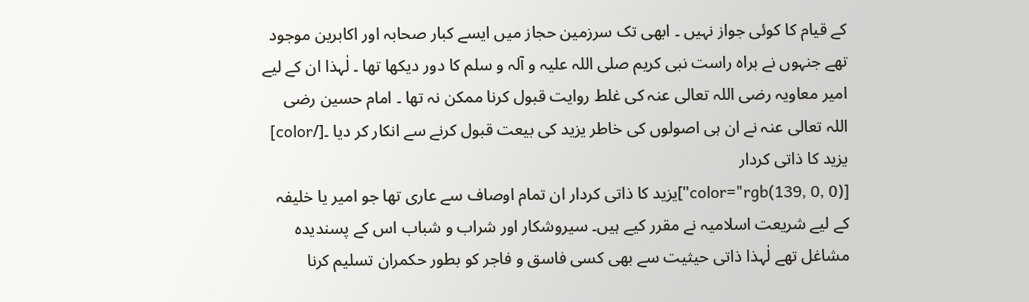کے قیام کا کوئی جواز نہیں ۔ ابھی تک سرزمین حجاز میں ایسے کبار صحابہ اور اکابرین موجود تھے جنہوں نے براہ راست نبی کریم صلی اللہ علیہ و آلہ و سلم کا دور دیکھا تھا ۔ لٰہذا ان کے لیے امیر معاویہ رضی اللہ تعالی عنہ کی غلط روایت قبول کرنا ممکن نہ تھا ۔ امام حسین رضی اللہ تعالی عنہ نے ان ہی اصولوں کی خاطر یزید کی بیعت قبول کرنے سے انکار کر دیا ۔[/color]
یزید کا ذاتی کردار
[color="rgb(139, 0, 0)"]یزید کا ذاتی کردار ان تمام اوصاف سے عاری تھا جو امیر یا خلیفہ کے لیے شریعت اسلامیہ نے مقرر کیے ہیں۔ سیروشکار اور شراب و شباب اس کے پسندیدہ مشاغل تھے لٰہذا ذاتی حیثیت سے بھی کسی فاسق و فاجر کو بطور حکمران تسلیم کرنا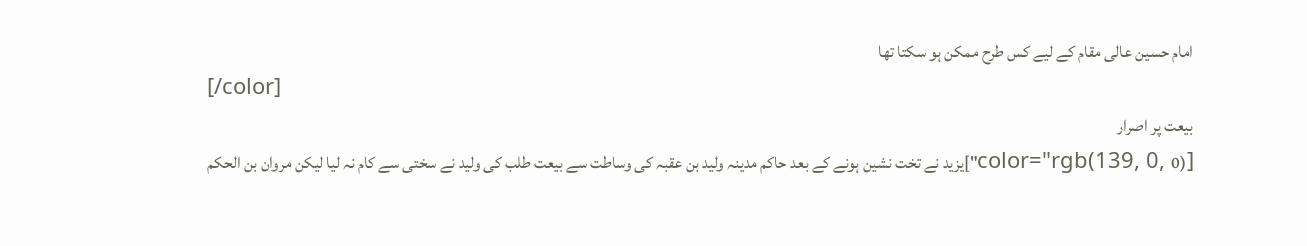امام حسین عالی مقام کے لیے کس طرح ممکن ہو سکتا تھا
[/color]
بیعت پر اصرار
[color="rgb(139, 0, 0)"]یزید نے تخت نشین ہونے کے بعد حاکم مدینہ ولید بن عقبہ کی وساطت سے بیعت طلب کی ولید نے سختی سے کام نہ لیا لیکن مروان بن الحکم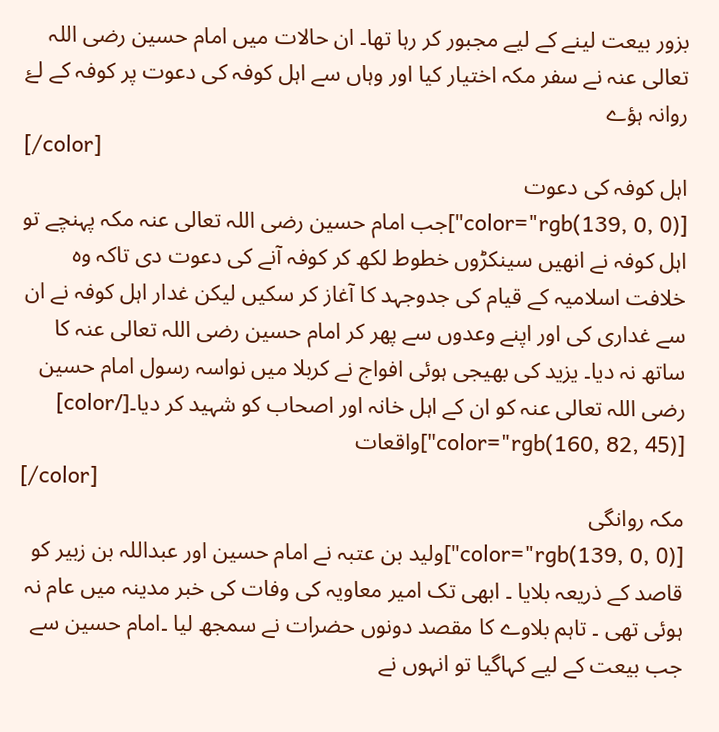بزور بیعت لینے کے لیے مجبور کر رہا تھا۔ ان حالات میں امام حسین رضی اللہ تعالی عنہ نے سفر مکہ اختیار کیا اور وہاں سے اہل کوفہ کی دعوت پر کوفہ کے لۓ روانہ ہؤے
[/color]
اہل کوفہ کی دعوت
[color="rgb(139, 0, 0)"]جب امام حسین رضی اللہ تعالی عنہ مکہ پہنچے تو اہل کوفہ نے انھیں سینکڑوں خطوط لکھ کر کوفہ آنے کی دعوت دی تاکہ وہ خلافت اسلامیہ کے قیام کی جدوجہد کا آغاز کر سکیں لیکن غدار اہل کوفہ نے ان سے غداری کی اور اپنے وعدوں سے پھر کر امام حسین رضی اللہ تعالی عنہ کا ساتھ نہ دیا۔ یزید کی بھیجی ہوئی افواج نے کربلا میں نواسہ رسول امام حسین رضی اللہ تعالی عنہ کو ان کے اہل خانہ اور اصحاب کو شہید کر دیا۔[/color]
[color="rgb(160, 82, 45)"]واقعات
[/color]
مکہ روانگی
[color="rgb(139, 0, 0)"]ولید بن عتبہ نے امام حسین اور عبداللہ بن زبیر کو قاصد کے ذریعہ بلایا ۔ ابھی تک امیر معاویہ کی وفات کی خبر مدینہ میں عام نہ ہوئی تھی ۔ تاہم بلاوے کا مقصد دونوں حضرات نے سمجھ لیا ۔امام حسین سے جب بیعت کے لیے کہاگیا تو انہوں نے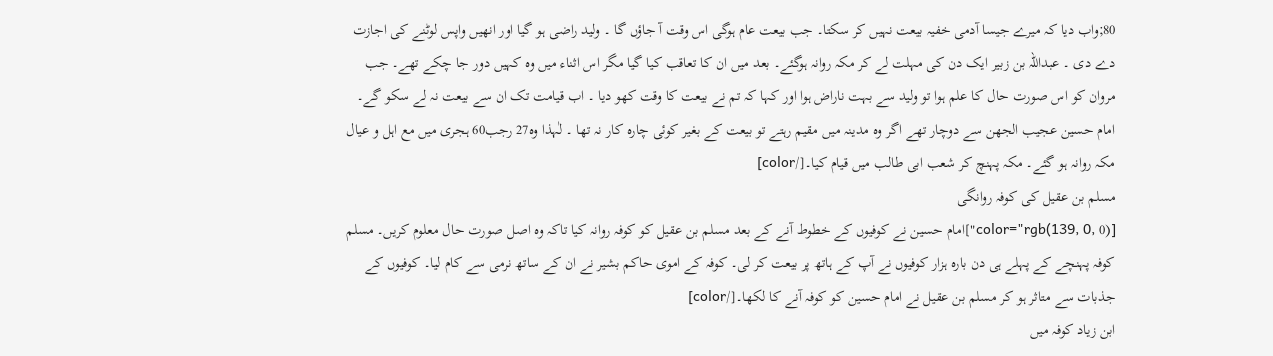80;واب دیا کہ میرے جیسا آدمی خفیہ بیعت نہیں کر سکتا۔ جب بیعت عام ہوگی اس وقت آ جاؤں گا ۔ ولید راضی ہو گیا اور انھیں واپس لوٹنے کی اجازت دے دی ۔ عبداللہ بن زبیر ایک دن کی مہلت لے کر مکہ روانہ ہوگئے۔ بعد میں ان کا تعاقب کیا گیا مگر اس اثناء میں وہ کہیں دور جا چکے تھے۔ جب مروان کو اس صورت حال کا علم ہوا تو ولید سے بہت ناراض ہوا اور کہا کہ تم نے بیعت کا وقت کھو دیا ۔ اب قیامت تک ان سے بیعت نہ لے سکو گے۔ امام حسین عجیب الجھن سے دوچار تھے اگر وہ مدینہ میں مقیم رہتے تو بیعت کے بغیر کوئی چارہ کار نہ تھا ۔ لٰہذا وہ27 رجب60 ہجری میں مع اہل و عیال مکہ روانہ ہو گئے۔ مکہ پہنچ کر شعب ابی طالب میں قیام کیا۔[/color]
مسلم بن عقیل کی کوفہ روانگی
[color="rgb(139, 0, 0)"]امام حسین نے کوفیوں کے خطوط آنے کے بعد مسلم بن عقیل کو کوفہ روانہ کیا تاکہ وہ اصل صورت حال معلوم کریں۔ مسلم کوفہ پہنچے کے پہلے ہی دن بارہ ہزار کوفیوں نے آپ کے ہاتھ پر بیعت کر لی۔ کوفہ کے اموی حاکم بشیر نے ان کے ساتھ نرمی سے کام لیا۔ کوفیوں کے جذبات سے متاثر ہو کر مسلم بن عقیل نے امام حسین کو کوفہ آنے کا لکھا۔[/color]
ابن زیاد کوفہ میں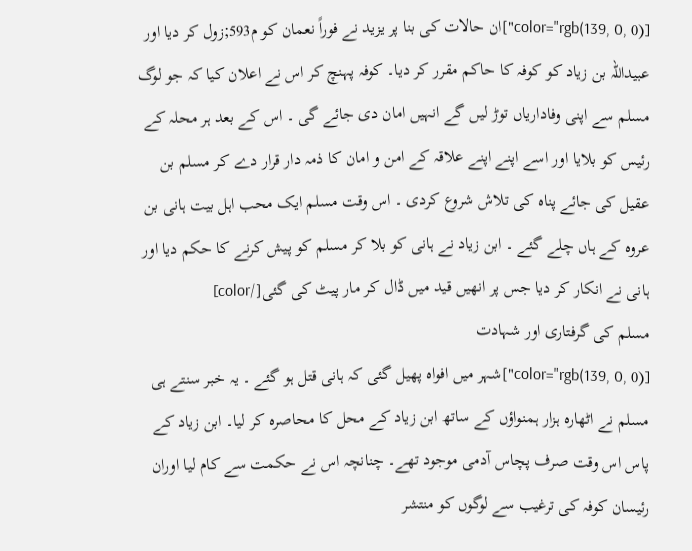[color="rgb(139, 0, 0)"]ان حالات کی بنا پر یزید نے فوراً نعمان کو م593;زول کر دیا اور عبیداللہ بن زیاد کو کوفہ کا حاکم مقرر کر دیا۔ کوفہ پہنچ کر اس نے اعلان کیا کہ جو لوگ مسلم سے اپنی وفاداریاں توڑ لیں گے انہیں امان دی جائے گی ۔ اس کے بعد ہر محلہ کے رئیس کو بلایا اور اسے اپنے اپنے علاقہ کے امن و امان کا ذمہ دار قرار دے کر مسلم بن عقیل کی جائے پناہ کی تلاش شروع کردی ۔ اس وقت مسلم ایک محب اہل بیت ہانی بن عروہ کے ہاں چلے گئے ۔ ابن زیاد نے ہانی کو بلا کر مسلم کو پیش کرنے کا حکم دیا اور ہانی نے انکار کر دیا جس پر انھیں قید میں ڈال کر مار پیٹ کی گئی[/color]
مسلم کی گرفتاری اور شہادت
[color="rgb(139, 0, 0)"]شہر میں افواہ پھیل گئی کہ ہانی قتل ہو گئے ۔ یہ خبر سنتے ہی مسلم نے اٹھارہ ہزار ہمنواؤں کے ساتھ ابن زیاد کے محل کا محاصرہ کر لیا۔ ابن زیاد کے پاس اس وقت صرف پچاس آدمی موجود تھے۔ چنانچہ اس نے حکمت سے کام لیا اوران رئیسان کوفہ کی ترغیب سے لوگوں کو منتشر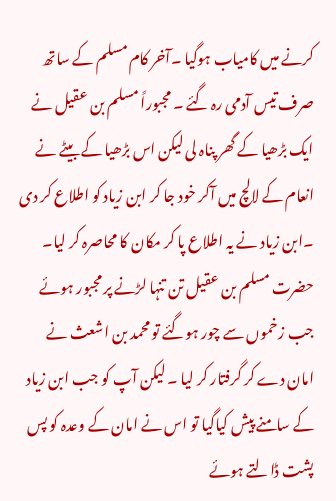کرنے میں کامیاب ہوگیا ۔آخر کام مسلم کے ساتھ صرف تیس آدمی رہ گئے ۔ مجبوراً مسلم بن عقیل نے ایک بڑھیا کے گھر پناہ لی لیکن اس بڑھیا کے بیٹے نے انعام کے لالچ میں آکر خود جا کر ابن زیاد کو اطلاع کر دی ۔ابن زیاد نے یہ اطلاع پا کر مکان کا محاصرہ کر لیا۔ حضرت مسلم بن عقیل تن تنہا لڑنے پر مجبور ہوئے جب زخموں سے چور ہوگئے تو محمد بن اشعث نے امان دے کر گرفتار کر لیا ۔ لیکن آپ کو جب ابن زیاد کے سامنے پیش کیاگیا تو اس نے امان کے وعدہ کو پس پشت ڈالتے ہوئے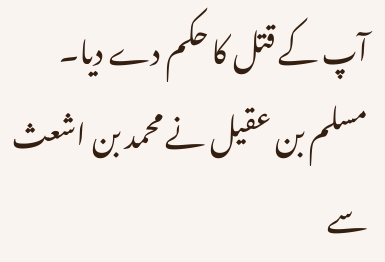آپ کے قتل کا حکم دے دیا۔ مسلم بن عقیل نے محمد بن اشعث سے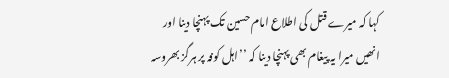کہا کہ میرے قتل کی اطلاع امام حسین تک پہنچا دینا اور انھیں میرا یہ پیغام بھی پہنچا دینا کہ ’’اہل کوفہ پر ہرگز بھروسہ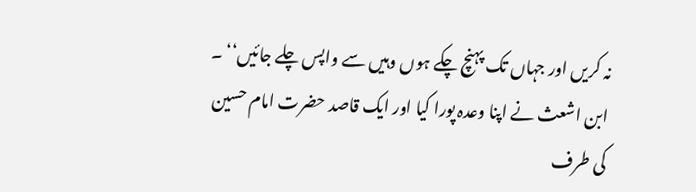نہ کریں اور جہاں تک پہنچ چکے ہوں وہیں سے واپس چلے جائیں‘‘ ۔ ابن اشعث نے اپنا وعدہ پورا کیا اور ایک قاصد حضرت امام حسین کی طرف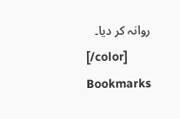روانہ کر دیا۔
[/color]
Bookmarks